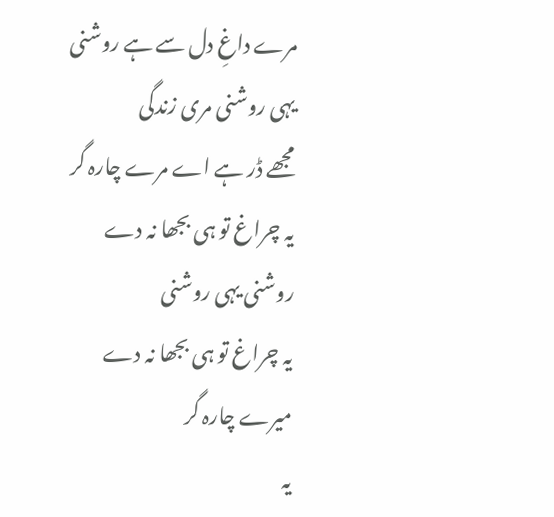مرے داغِ دل سے ہے روشنی یہی روشنی مری زندگی
مجھے ڈر ہے اے مرے چارہ گر یہ چراغ تو ہی بجھا نہ دے
روشنی یہی روشنی
یہ چراغ تو ہی بجھا نہ دے
میرے چارہ گر
یہ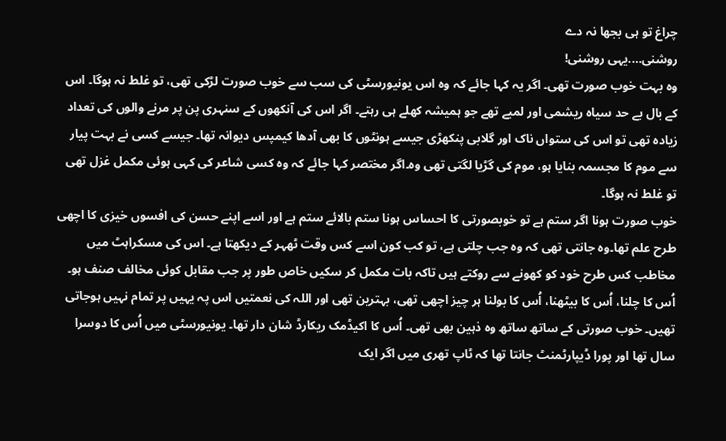چراغ تو ہی بجھا نہ دے
روشنی….یہی روشنی!
وہ بہت خوب صورت تھی۔ اگر یہ کہا جائے کہ وہ اس یونیورسٹی کی سب سے خوب صورت لڑکی تھی، تو غلط نہ ہوگا۔ اس کے بال بے حد سیاہ ریشمی اور لمبے تھے جو ہمیشہ کھلے ہی رہتے۔ اگر اس کی آنکھوں کے سنہری پن پر مرنے والوں کی تعداد زیادہ تھی تو اس کی ستواں ناک اور گلابی پنکھڑی جیسے ہونٹوں کا بھی آدھا کیمپس دیوانہ تھا۔ جیسے کسی نے بہت پیار سے موم کا مجسمہ بنایا ہو، موم کی گڑیا لگتی تھی وہ۔اگر مختصر کہا جائے کہ وہ کسی شاعر کی کہی ہوئی مکمل غزل تھی تو غلط نہ ہوگا۔
خوب صورت ہونا اگر ستم ہے تو خوبصورتی کا احساس ہونا ستم بالائے ستم ہے اور اسے اپنے حسن کی افسوں خیزی کا اچھی طرح علم تھا۔وہ جانتی تھی کہ وہ جب چلتی ہے، تو کب کون اسے کس وقت ٹھہر کے دیکھتا ہے۔ اس کی مسکراہٹ میں مخاطب کس طرح خود کو کھونے سے روکتے ہیں تاکہ بات مکمل کر سکیں خاص طور پر جب مقابل کوئی مخالف صنف ہو۔ اُس کا چلنا، اُس کا بیٹھنا، اُس کا بولنا ہر چیز اچھی تھی، بہترین تھی اور اللہ کی نعمتیں اس پہ یہیں پر تمام نہیں ہوجاتی تھیں۔ خوب صورتی کے ساتھ ساتھ وہ ذہین بھی تھی۔ اُس کا اکیڈمک ریکارڈ شان دار تھا۔ یونیورسٹی میں اُس کا دوسرا سال تھا اور پورا ڈیپارٹمنٹ جانتا تھا کہ ٹاپ تھری میں اگر ایک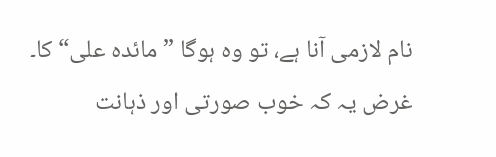نام لازمی آنا ہے، تو وہ ہوگا ”مائدہ علی“ کا۔
غرض یہ کہ خوب صورتی اور ذہانت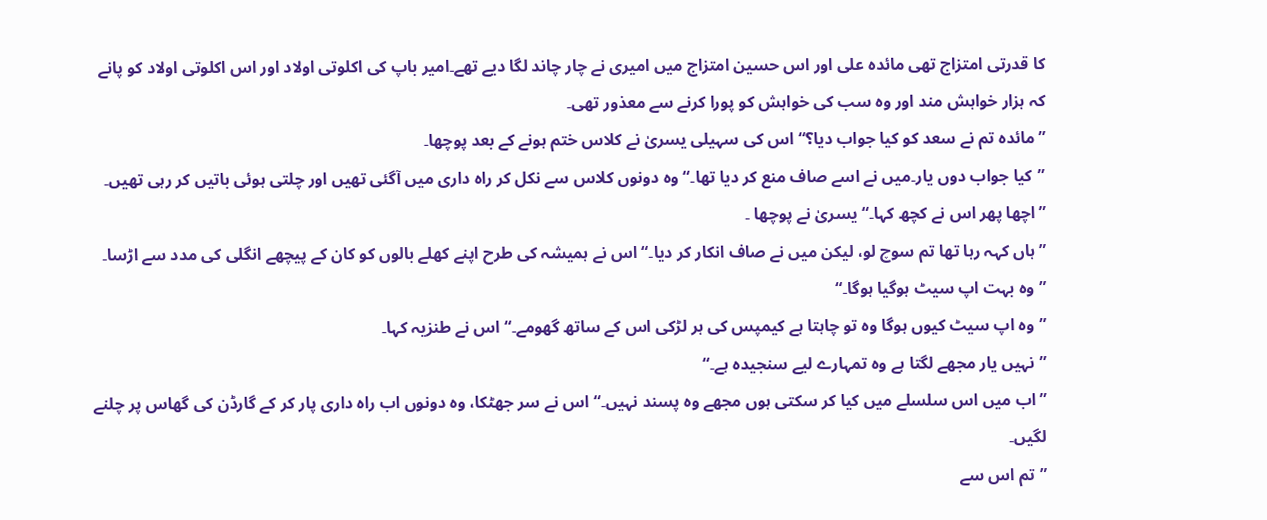کا قدرتی امتزاج تھی مائدہ علی اور اس حسین امتزاج میں امیری نے چار چاند لگا دیے تھے۔امیر باپ کی اکلوتی اولاد اور اس اکلوتی اولاد کو پانے کہ ہزار خواہش مند اور وہ سب کی خواہش کو پورا کرنے سے معذور تھی۔
”مائدہ تم نے سعد کو کیا جواب دیا؟“ اس کی سہیلی یسریٰ نے کلاس ختم ہونے کے بعد پوچھا۔
”کیا جواب دوں یار۔میں نے اسے صاف منع کر دیا تھا۔“ وہ دونوں کلاس سے نکل کر راہ داری میں آگئی تھیں اور چلتی ہوئی باتیں کر رہی تھیں۔
”اچھا پھر اس نے کچھ کہا۔“ یسریٰ نے پوچھا ۔
”ہاں کہہ رہا تھا تم سوچ لو، لیکن میں نے صاف انکار کر دیا۔“ اس نے ہمیشہ کی طرح اپنے کھلے بالوں کو کان کے پیچھے انگلی کی مدد سے اڑسا۔
”وہ بہت اپ سیٹ ہوگیا ہوگا۔“
”وہ اپ سیٹ کیوں ہوگا وہ تو چاہتا ہے کیمپس کی ہر لڑکی اس کے ساتھ گھومے۔“ اس نے طنزیہ کہا۔
”نہیں یار مجھے لگتا ہے وہ تمہارے لیے سنجیدہ ہے۔“
”اب میں اس سلسلے میں کیا کر سکتی ہوں مجھے وہ پسند نہیں۔“ اس نے سر جھٹکا، وہ دونوں اب راہ داری پار کر کے گارڈن کی گھاس پر چلنے لگیں۔
”تم اس سے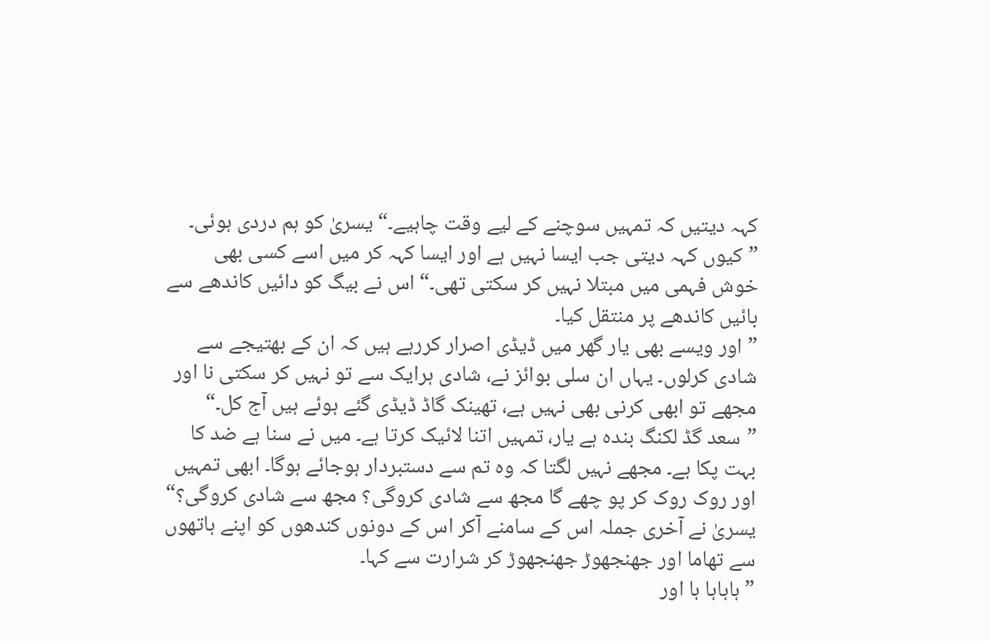کہہ دیتیں کہ تمہیں سوچنے کے لیے وقت چاہیے۔“ یسریٰ کو ہم دردی ہوئی۔
”کیوں کہہ دیتی جب ایسا نہیں ہے اور ایسا کہہ کر میں اسے کسی بھی خوش فہمی میں مبتلا نہیں کر سکتی تھی۔“ اس نے بیگ کو دائیں کاندھے سے بائیں کاندھے پر منتقل کیا۔
”اور ویسے بھی یار گھر میں ڈیڈی اصرار کررہے ہیں کہ ان کے بھتیجے سے شادی کرلوں۔ یہاں ان سلی بوائز نے، شادی ہرایک سے تو نہیں کر سکتی نا اور مجھے تو ابھی کرنی بھی نہیں ہے، تھینک گاڈ ڈیڈی گئے ہوئے ہیں آج کل۔“
”سعد گڈ لکنگ بندہ ہے یار، تمہیں اتنا لائیک کرتا ہے۔ میں نے سنا ہے ضد کا بہت پکا ہے۔ مجھے نہیں لگتا کہ وہ تم سے دستبردار ہوجائے ہوگا۔ ابھی تمہیں اور روک روک کر پو چھے گا مجھ سے شادی کروگی؟ مجھ سے شادی کروگی؟“ یسریٰ نے آخری جملہ اس کے سامنے آکر اس کے دونوں کندھوں کو اپنے ہاتھوں سے تھاما اور جھنجھوڑ جھنجھوڑ کر شرارت سے کہا۔
”ہاہاہا ہا اور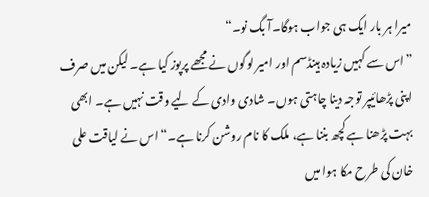میرا ہر بار ایک ہی جواب ہوگا۔آ بگ نو۔“
”اس سے کہیں زیادہ ہینڈسم اور امیر لوگوں نے مجھے پرپوز کیا ہے۔ لیکن میں صرف اپنی پڑھائیپر توجہ دینا چاہتی ہوں۔ شادی وادی کے لیے وقت نہیں ہے۔ ابھی بہت پڑھنا ہے کچھ بننا ہے، ملک کا نام روشن کرنا ہے۔“ اس نے لیاقت علی خان کی طرح مکا ہوا میں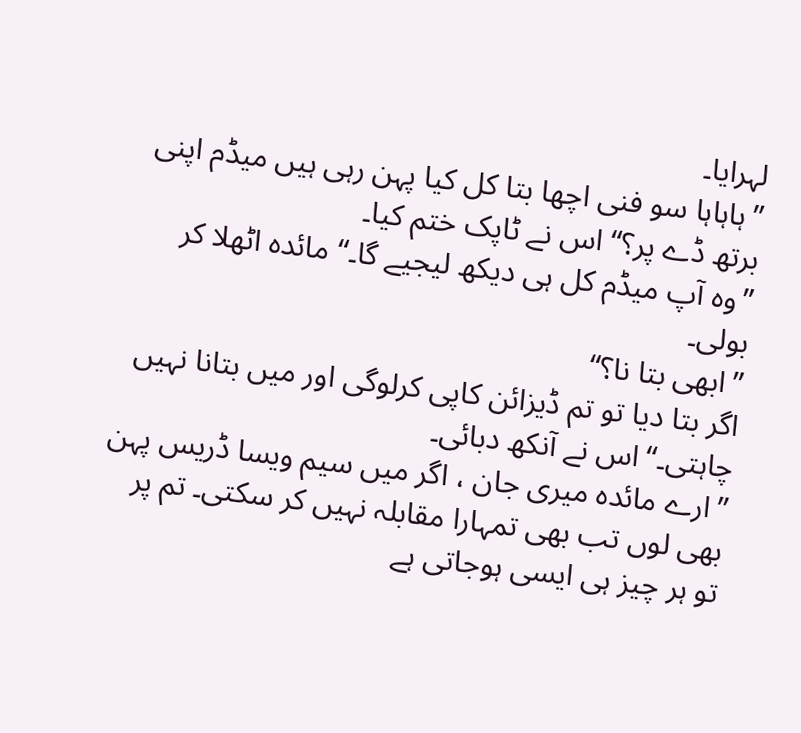لہرایا۔
”ہاہاہا سو فنی اچھا بتا کل کیا پہن رہی ہیں میڈم اپنی برتھ ڈے پر؟“ اس نے ٹاپک ختم کیا۔
”وہ آپ میڈم کل ہی دیکھ لیجیے گا۔“ مائدہ اٹھلا کر بولی۔
”ابھی بتا نا؟“
اگر بتا دیا تو تم ڈیزائن کاپی کرلوگی اور میں بتانا نہیں چاہتی۔“اس نے آنکھ دبائی۔
”ارے مائدہ میری جان ، اگر میں سیم ویسا ڈریس پہن بھی لوں تب بھی تمہارا مقابلہ نہیں کر سکتی۔ تم پر تو ہر چیز ہی ایسی ہوجاتی ہے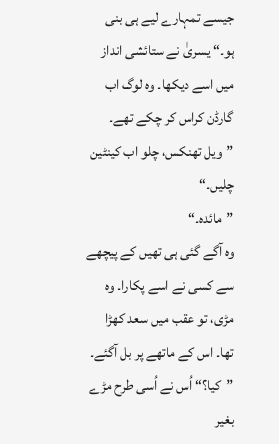جیسے تمہارے لیے ہی بنی ہو۔“ یسریٰ نے ستائشی انداز میں اسے دیکھا۔ وہ لوگ اب گارڈن کراس کر چکے تھے۔
”ویل تھنکس، چلو اب کینٹین چلیں۔“
”مائدہ۔“
وہ آگے گئی ہی تھیں کے پیچھے سے کسی نے اسے پکارا۔ وہ مڑی، تو عقب میں سعد کھڑا تھا۔ اس کے ماتھے پر بل آگئے۔
”کیا؟“ اُس نے اُسی طرح مڑے بغیر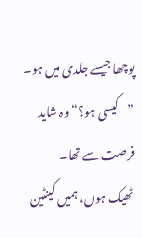پوچھا جیسے جلدی میں ہو۔
”کیسی ہو؟“ وہ شاید فرصت سے تھا۔
ٹھیک ہوں، ہمیں کینٹین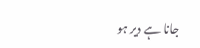جانا ہے دیر ہو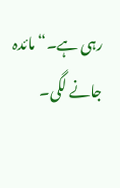رہی ہے۔“ مائدہ جانے لگی۔